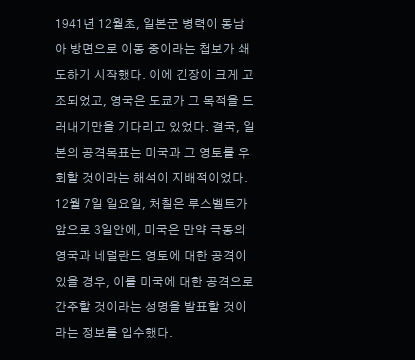1941년 12월초, 일본군 병력이 동남아 방면으로 이동 중이라는 첩보가 쇄도하기 시작했다. 이에 긴장이 크게 고조되었고, 영국은 도쿄가 그 목적을 드러내기만을 기다리고 있었다. 결국, 일본의 공격목표는 미국과 그 영토를 우회할 것이라는 해석이 지배적이었다.
12월 7일 일요일, 처칠은 루스벨트가 앞으로 3일안에, 미국은 만약 극동의 영국과 네덜란드 영토에 대한 공격이 있을 경우, 이를 미국에 대한 공격으로 간주할 것이라는 성명을 발표할 것이라는 정보를 입수했다.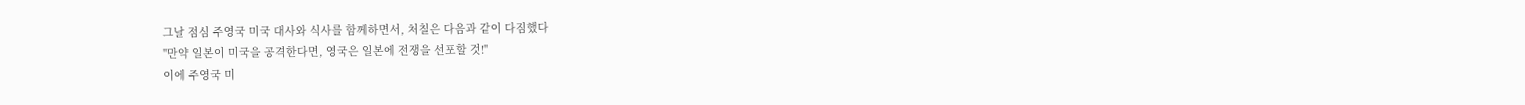그날 점심 주영국 미국 대사와 식사를 함께하면서, 처칠은 다음과 같이 다짐했다
"만약 일본이 미국을 공격한다면, 영국은 일본에 전쟁을 선포할 것!"
이에 주영국 미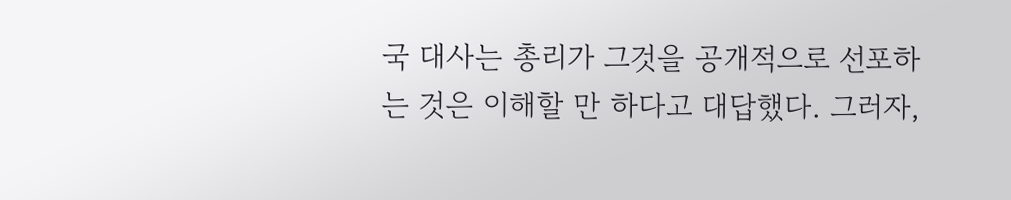국 대사는 총리가 그것을 공개적으로 선포하는 것은 이해할 만 하다고 대답했다. 그러자,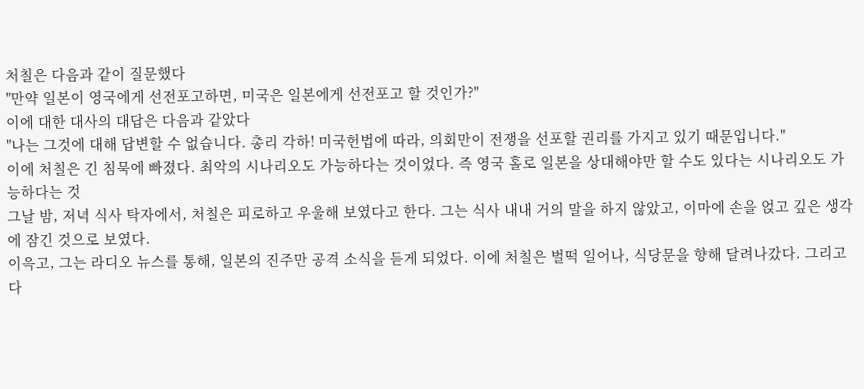처칠은 다음과 같이 질문했다
"만약 일본이 영국에게 선전포고하면, 미국은 일본에게 선전포고 할 것인가?"
이에 대한 대사의 대답은 다음과 같았다
"나는 그것에 대해 답변할 수 없습니다. 총리 각하! 미국헌법에 따라, 의회만이 전쟁을 선포할 권리를 가지고 있기 때문입니다."
이에 처칠은 긴 침묵에 빠졌다. 최악의 시나리오도 가능하다는 것이었다. 즉 영국 홀로 일본을 상대해야만 할 수도 있다는 시나리오도 가능하다는 것
그날 밤, 저녁 식사 탁자에서, 처칠은 피로하고 우울해 보였다고 한다. 그는 식사 내내 거의 말을 하지 않았고, 이마에 손을 얹고 깊은 생각에 잠긴 것으로 보였다.
이윽고, 그는 라디오 뉴스를 통해, 일본의 진주만 공격 소식을 듣게 되었다. 이에 처칠은 벌떡 일어나, 식당문을 향해 달려나갔다. 그리고 다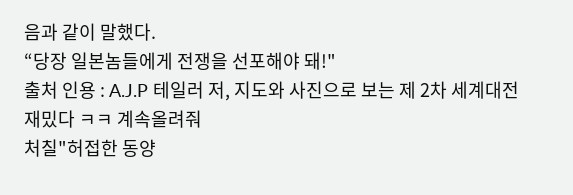음과 같이 말했다.
“당장 일본놈들에게 전쟁을 선포해야 돼!"
출처 인용 : A.J.P 테일러 저, 지도와 사진으로 보는 제 2차 세계대전
재밌다 ㅋㅋ 계속올려줘
처칠"허접한 동양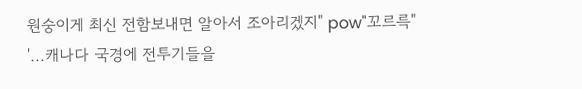원숭이게 최신 전함보내면 알아서 조아리겠지" pow"꼬르륵"
'...캐나다 국경에 전투기들을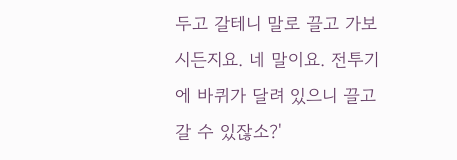두고 갈테니 말로 끌고 가보시든지요. 네 말이요. 전투기에 바퀴가 달려 있으니 끌고 갈 수 있잖소?'